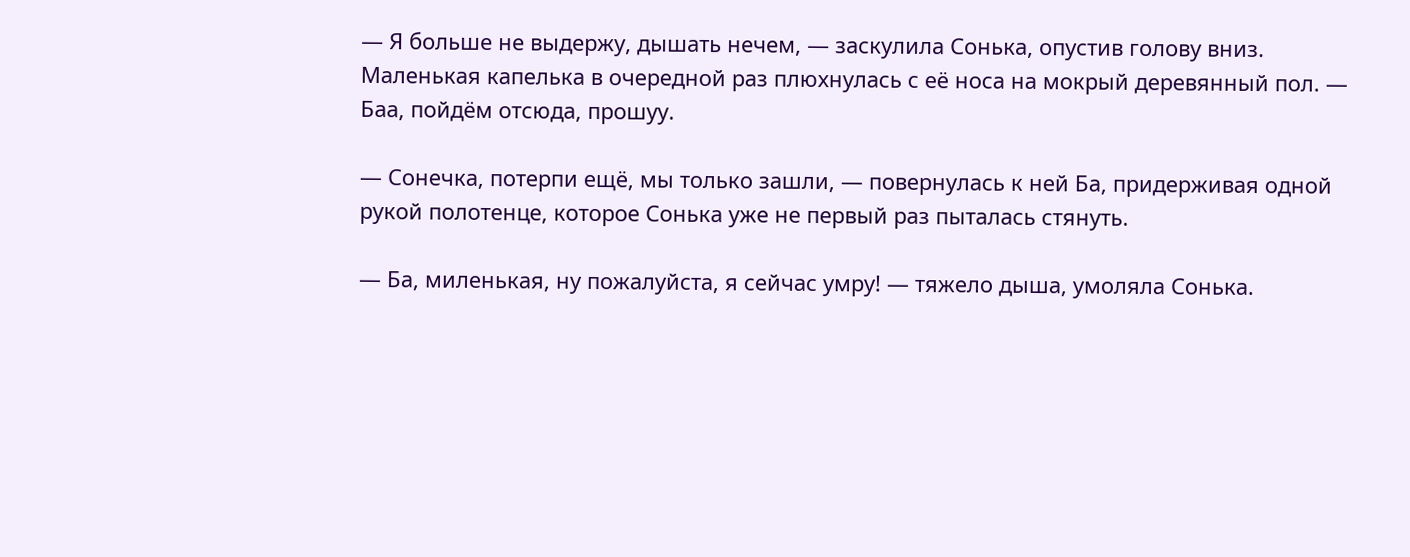— Я больше не выдержу, дышать нечем, — заскулила Сонька, опустив голову вниз. Маленькая капелька в очередной раз плюхнулась с её носа на мокрый деревянный пол. — Баа, пойдём отсюда, прошуу.

— Сонечка, потерпи ещё, мы только зашли, — повернулась к ней Ба, придерживая одной рукой полотенце, которое Сонька уже не первый раз пыталась стянуть.

— Ба, миленькая, ну пожалуйста, я сейчас умру! — тяжело дыша, умоляла Сонька.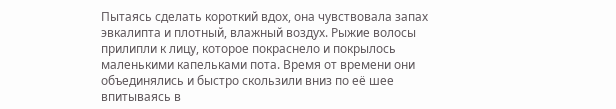Пытаясь сделать короткий вдох, она чувствовала запах эвкалипта и плотный, влажный воздух. Рыжие волосы прилипли к лицу, которое покраснело и покрылось маленькими капельками пота. Время от времени они объединялись и быстро скользили вниз по её шее впитываясь в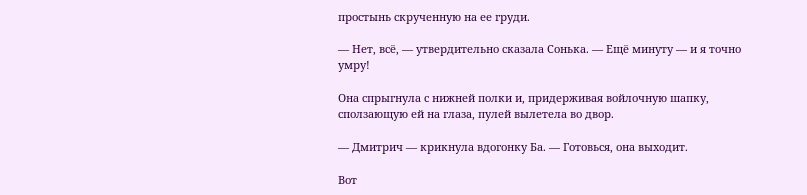простынь скрученную на ее груди.

— Нет, всё, — утвердительно сказала Сонька. — Ещё минуту — и я точно умру!

Она спрыгнула с нижней полки и, придерживая войлочную шапку, сползающую ей на глаза, пулей вылетела во двор.

— Дмитрич — крикнула вдогонку Ба. — Готовься, она выходит.

Вот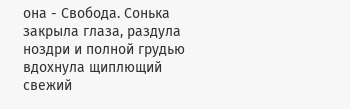она - Свобода. Сонька закрыла глаза, раздула ноздри и полной грудью вдохнула щиплющий свежий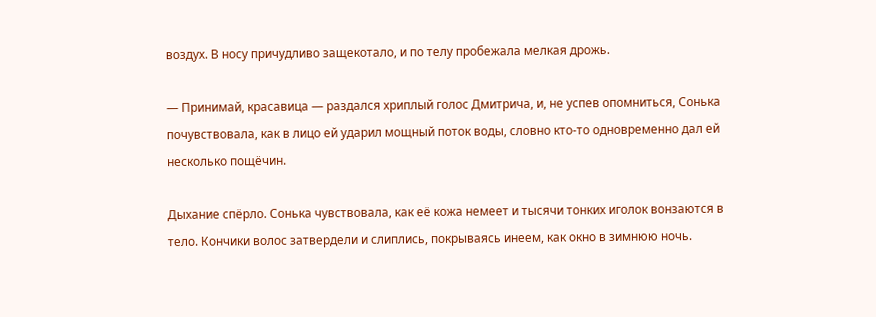воздух. В носу причудливо защекотало, и по телу пробежала мелкая дрожь.

— Принимай, красавица — раздался хриплый голос Дмитрича, и, не успев опомниться, Сонька почувствовала, как в лицо ей ударил мощный поток воды, словно кто-то одновременно дал ей несколько пощёчин.

Дыхание спёрло. Сонька чувствовала, как её кожа немеет и тысячи тонких иголок вонзаются в тело. Кончики волос затвердели и слиплись, покрываясь инеем, как окно в зимнюю ночь.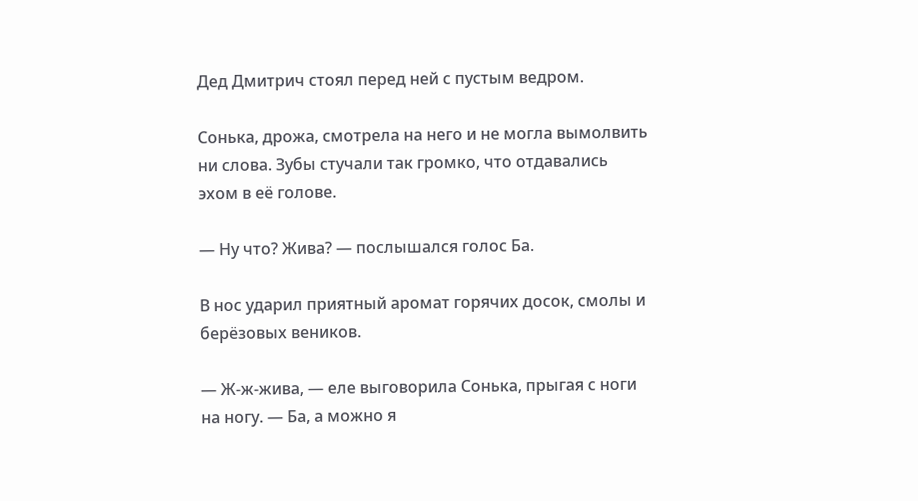Дед Дмитрич стоял перед ней с пустым ведром.

Сонька, дрожа, смотрела на него и не могла вымолвить ни слова. Зубы стучали так громко, что отдавались эхом в её голове.

— Ну что? Жива? — послышался голос Ба.

В нос ударил приятный аромат горячих досок, смолы и берёзовых веников.

— Ж-ж-жива, — еле выговорила Сонька, прыгая с ноги на ногу. — Ба, а можно я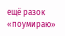ещё разок «поумираю»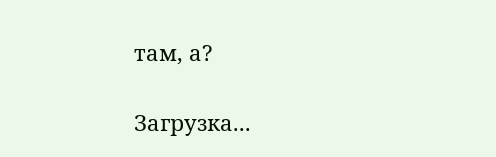там, а?

Загрузка...